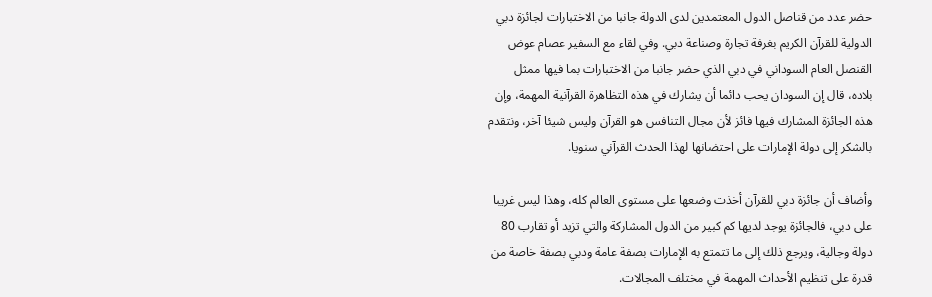حضر عدد من قناصل الدول المعتمدين لدى الدولة جانبا من الاختبارات لجائزة دبي الدولية للقرآن الكريم بغرفة تجارة وصناعة دبي. وفي لقاء مع السفير عصام عوض القنصل العام السوداني في دبي الذي حضر جانبا من الاختبارات بما فيها ممثل بلاده، قال إن السودان يحب دائما أن يشارك في هذه التظاهرة القرآنية المهمة، وإن هذه الجائزة المشارك فيها فائز لأن مجال التنافس هو القرآن وليس شيئا آخر، ونتقدم بالشكر إلى دولة الإمارات على احتضانها لهذا الحدث القرآني سنويا.

وأضاف أن جائزة دبي للقرآن أخذت وضعها على مستوى العالم كله، وهذا ليس غريبا على دبي، فالجائزة يوجد لديها كم كبير من الدول المشاركة والتي تزيد أو تقارب 80 دولة وجالية، ويرجع ذلك إلى ما تتمتع به الإمارات بصفة عامة ودبي بصفة خاصة من قدرة على تنظيم الأحداث المهمة في مختلف المجالات.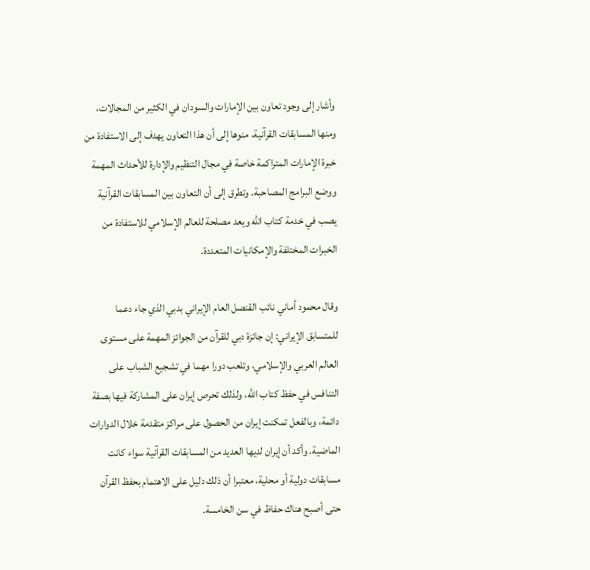وأشار إلى وجود تعاون بين الإمارات والسودان في الكثير من المجالات، ومنها المسابقات القرآنية، منوها إلى أن هذا التعاون يهدف إلى الاستفادة من خبرة الإمارات المتراكمة خاصة في مجال التنظيم والإدارة للأحداث المهمة ووضع البرامج المصاحبة. وتطرق إلى أن التعاون بين المسابقات القرآنية يصب في خدمة كتاب الله ويعد مصلحة للعالم الإسلامي للاستفادة من الخبرات المختلفة والإمكانيات المتعددة.

وقال محمود أماني نائب القنصل العام الإيراني بدبي الذي جاء دعما للمتسابق الإيراني: إن جائزة دبي للقرآن من الجوائز المهمة على مستوى العالم العربي والإسلامي، وتلعب دورا مهما في تشجيع الشباب على التنافس في حفظ كتاب الله، ولذلك تحرص إيران على المشاركة فيها بصفة دائمة، وبالفعل تمكنت إيران من الحصول على مراكز متقدمة خلال الدوارات الماضية. وأكد أن إيران لديها العديد من المسابقات القرآنية سواء كانت مسابقات دولية أو محلية، معتبرا أن ذلك دليل على الاهتمام بحفظ القرآن حتى أصبح هناك حفاظ في سن الخامسة.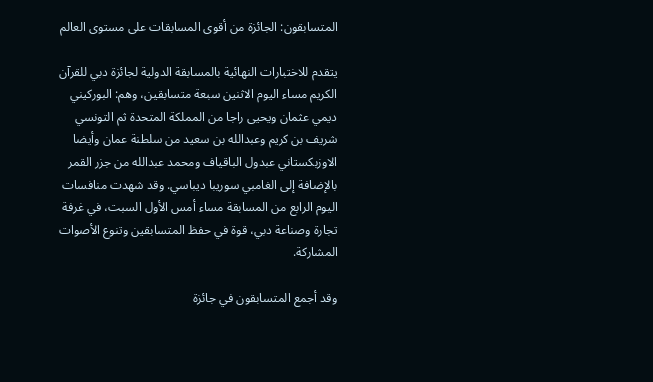المتسابقون: الجائزة من أقوى المسابقات على مستوى العالم

يتقدم للاختبارات النهائية بالمسابقة الدولية لجائزة دبي للقرآن الكريم مساء اليوم الاثنين سبعة متسابقين، وهم: البوركيني ديمي عثمان ويحيى راجا من المملكة المتحدة ثم التونسي شريف بن كريم وعبدالله بن سعيد من سلطنة عمان وأيضا الاوزبكستاني عبدول الباقياف ومحمد عبدالله من جزر القمر بالإضافة إلى الغامبي سوريبا ديباسي. وقد شهدت منافسات اليوم الرابع من المسابقة مساء أمس الأول السبت، في غرفة تجارة وصناعة دبي، قوة في حفظ المتسابقين وتنوع الأصوات المشاركة.

وقد أجمع المتسابقون في جائزة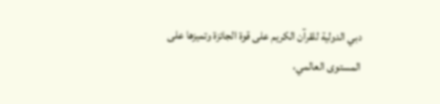دبي الدولية للقرآن الكريم على قوة الجائزة وتميزها على المستوى العالمي،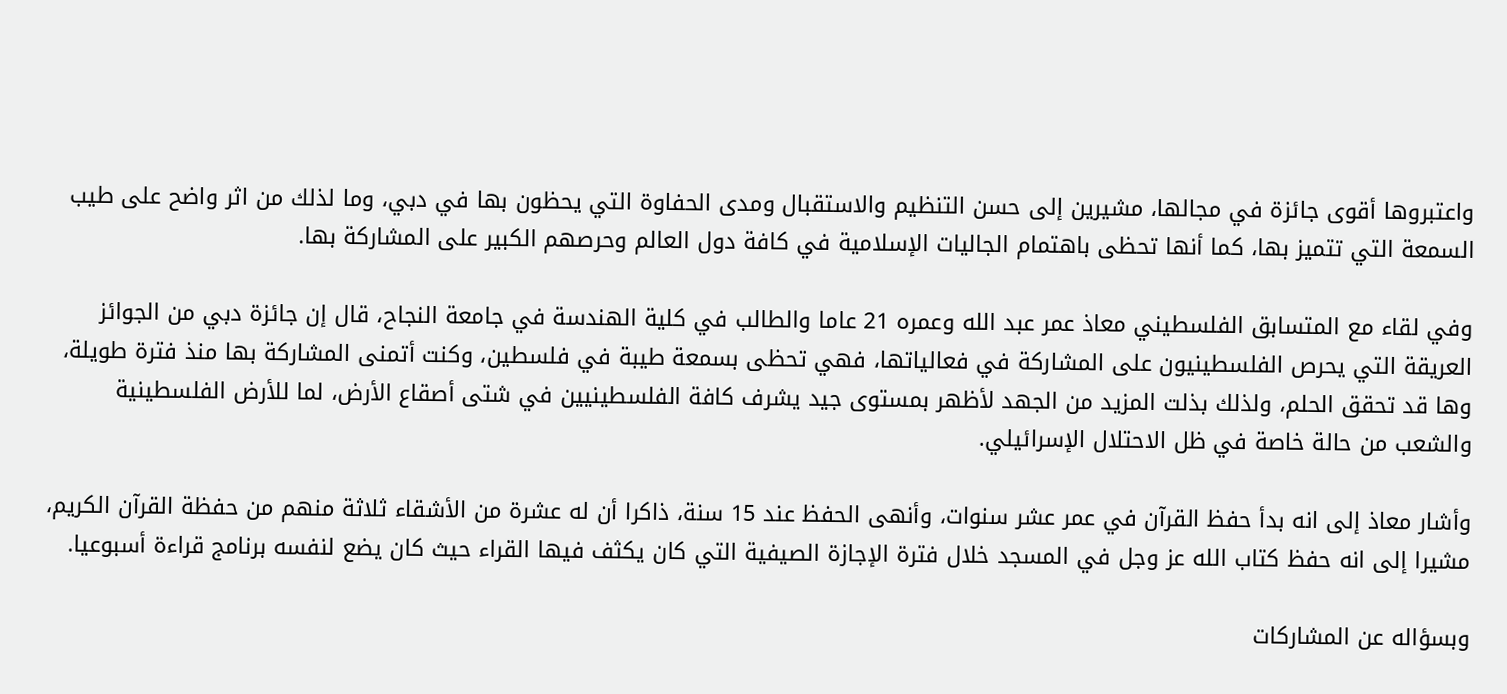واعتبروها أقوى جائزة في مجالها، مشيرين إلى حسن التنظيم والاستقبال ومدى الحفاوة التي يحظون بها في دبي، وما لذلك من اثر واضح على طيب السمعة التي تتميز بها، كما أنها تحظى باهتمام الجاليات الإسلامية في كافة دول العالم وحرصهم الكبير على المشاركة بها.

وفي لقاء مع المتسابق الفلسطيني معاذ عمر عبد الله وعمره 21 عاما والطالب في كلية الهندسة في جامعة النجاح، قال إن جائزة دبي من الجوائز العريقة التي يحرص الفلسطينيون على المشاركة في فعالياتها، فهي تحظى بسمعة طيبة في فلسطين، وكنت أتمنى المشاركة بها منذ فترة طويلة، وها قد تحقق الحلم، ولذلك بذلت المزيد من الجهد لأظهر بمستوى جيد يشرف كافة الفلسطينيين في شتى أصقاع الأرض، لما للأرض الفلسطينية والشعب من حالة خاصة في ظل الاحتلال الإسرائيلي.

وأشار معاذ إلى انه بدأ حفظ القرآن في عمر عشر سنوات، وأنهى الحفظ عند 15 سنة، ذاكرا أن له عشرة من الأشقاء ثلاثة منهم من حفظة القرآن الكريم، مشيرا إلى انه حفظ كتاب الله عز وجل في المسجد خلال فترة الإجازة الصيفية التي كان يكثف فيها القراء حيث كان يضع لنفسه برنامج قراءة أسبوعيا.

وبسؤاله عن المشاركات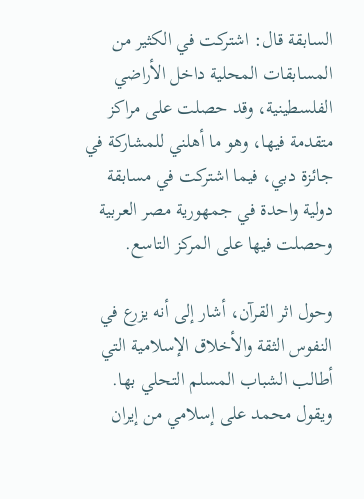السابقة قال: اشتركت في الكثير من المسابقات المحلية داخل الأراضي الفلسطينية، وقد حصلت على مراكز متقدمة فيها، وهو ما أهلني للمشاركة في جائزة دبي، فيما اشتركت في مسابقة دولية واحدة في جمهورية مصر العربية وحصلت فيها على المركز التاسع.

وحول اثر القرآن، أشار إلى أنه يزرع في النفوس الثقة والأخلاق الإسلامية التي أطالب الشباب المسلم التحلي بها. ويقول محمد على إسلامي من إيران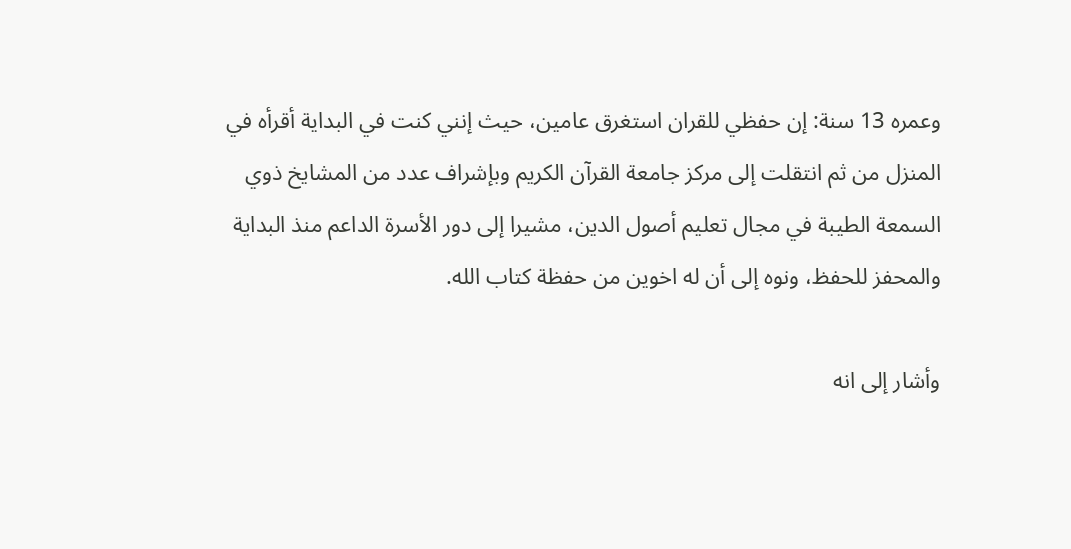وعمره 13 سنة: إن حفظي للقران استغرق عامين، حيث إنني كنت في البداية أقرأه في المنزل من ثم انتقلت إلى مركز جامعة القرآن الكريم وبإشراف عدد من المشايخ ذوي السمعة الطيبة في مجال تعليم أصول الدين، مشيرا إلى دور الأسرة الداعم منذ البداية والمحفز للحفظ، ونوه إلى أن له اخوين من حفظة كتاب الله.

وأشار إلى انه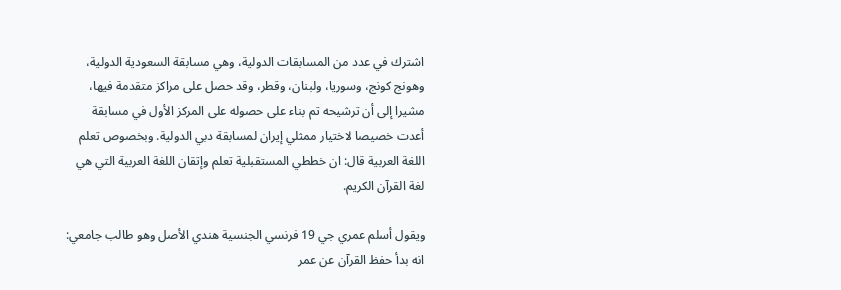اشترك في عدد من المسابقات الدولية، وهي مسابقة السعودية الدولية، وهونج كونج، وسوريا، ولبنان، وقطر، وقد حصل على مراكز متقدمة فيها، مشيرا إلى أن ترشيحه تم بناء على حصوله على المركز الأول في مسابقة أعدت خصيصا لاختيار ممثلي إيران لمسابقة دبي الدولية. وبخصوص تعلم اللغة العربية قال: ان خططي المستقبلية تعلم وإتقان اللغة العربية التي هي لغة القرآن الكريم.

ويقول أسلم عمري جي 19 فرنسي الجنسية هندي الأصل وهو طالب جامعي: انه بدأ حفظ القرآن عن عمر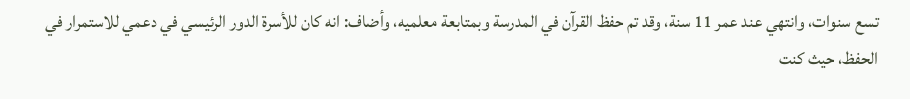تسع سنوات، وانتهي عند عمر 11 سنة، وقد تم حفظ القرآن في المدرسة وبمتابعة معلميه، وأضاف: انه كان للأسرة الدور الرئيسي في دعمي للاستمرار في الحفظ، حيث كنت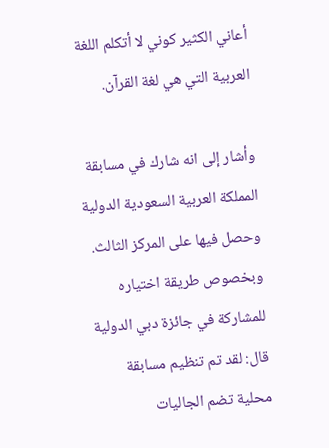أعاني الكثير كوني لا أتكلم اللغة العربية التي هي لغة القرآن.

وأشار إلى انه شارك في مسابقة المملكة العربية السعودية الدولية وحصل فيها على المركز الثالث. وبخصوص طريقة اختياره للمشاركة في جائزة دبي الدولية قال: لقد تم تنظيم مسابقة محلية تضم الجاليات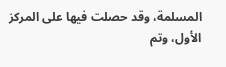المسلمة، وقد حصلت فيها على المركز الأول، وتم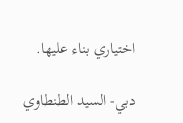اختياري بناء عليها.

دبي- السيد الطنطاوي